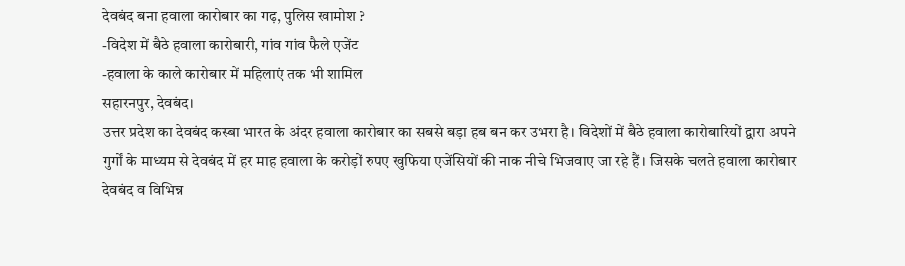देवबंद बना हवाला कारोबार का गढ़, पुलिस खामोश ?
-विदेश में बैठे हवाला कारोबारी, गांव गांव फैले एजेंट
-हवाला के काले कारोबार में महिलाएं तक भी शामिल
सहारनपुर, देवबंद।
उत्तर प्रदेश का देवबंद कस्बा भारत के अंदर हवाला कारोबार का सबसे बड़ा हब बन कर उभरा है। विदेशों में बैठे हवाला कारोबारियों द्वारा अपने गुर्गों के माध्यम से देवबंद में हर माह हवाला के करोड़ों रुपए खुफिया एजेंसियों की नाक नीचे भिजवाए जा रहे हैं। जिसके चलते हवाला कारोबार देवबंद व विभिन्न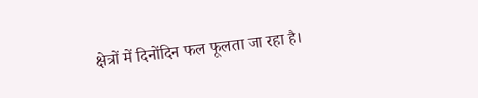क्षेत्रों में दिनोंदिन फल फूलता जा रहा है।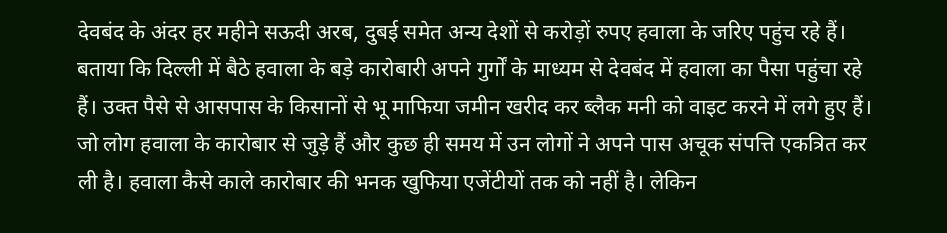देवबंद के अंदर हर महीने सऊदी अरब, दुबई समेत अन्य देशों से करोड़ों रुपए हवाला के जरिए पहुंच रहे हैं। बताया कि दिल्ली में बैठे हवाला के बड़े कारोबारी अपने गुर्गों के माध्यम से देवबंद में हवाला का पैसा पहुंचा रहे हैं। उक्त पैसे से आसपास के किसानों से भू माफिया जमीन खरीद कर ब्लैक मनी को वाइट करने में लगे हुए हैं। जो लोग हवाला के कारोबार से जुड़े हैं और कुछ ही समय में उन लोगों ने अपने पास अचूक संपत्ति एकत्रित कर ली है। हवाला कैसे काले कारोबार की भनक खुफिया एजेंटीयों तक को नहीं है। लेकिन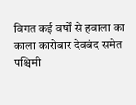विगत कई वर्षों से हवाला का काला कारोबार देवबंद समेत पश्चिमी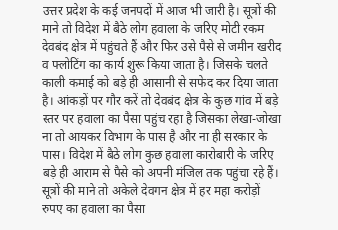उत्तर प्रदेश के कई जनपदों में आज भी जारी है। सूत्रों की माने तो विदेश में बैठे लोग हवाला के जरिए मोटी रकम देवबंद क्षेत्र में पहुंचते हैं और फिर उसे पैसे से जमीन खरीद व फ्लोटिंग का कार्य शुरू किया जाता है। जिसके चलते काली कमाई को बड़े ही आसानी से सफेद कर दिया जाता है। आंकड़ों पर गौर करें तो देवबंद क्षेत्र के कुछ गांव में बड़े स्तर पर हवाला का पैसा पहुंच रहा है जिसका लेखा-जोखा ना तो आयकर विभाग के पास है और ना ही सरकार के पास। विदेश में बैठे लोग कुछ हवाला कारोबारी के जरिए बड़े ही आराम से पैसे को अपनी मंजिल तक पहुंचा रहे हैं। सूत्रों की माने तो अकेले देवगन क्षेत्र में हर महा करोड़ों रुपए का हवाला का पैसा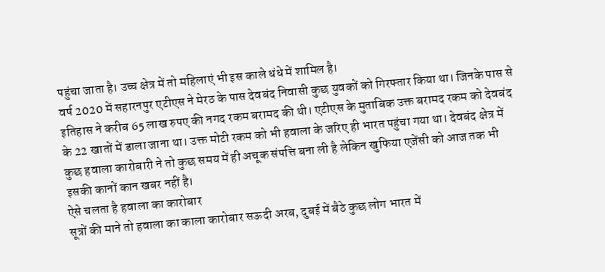पहुंचा जाता है। उच्च क्षेत्र में तो महिलाएं भी इस काले धंधे में शामिल है।
वर्ष 2020 में सहारनपुर एटीएस ने मेरठ के पास देवबंद निवासी कुछ युवकों को गिरफ्तार किया था। जिनके पास से इतिहास ने करीब 65 लाख रुपए की नगद रकम बरामद की थी। एटीएस के मुताबिक उक्त बरामद रकम को देवबंद के 22 खातों में डाला जाना था। उक्त मोटी रकम को भी हवाला के जरिए ही भारत पहुंचा गया था। देवबंद क्षेत्र में कुछ हवाला कारोबारी ने तो कुछ समय में ही अचूक संपत्ति बना ली है लेकिन खुफिया एजेंसी को आज तक भी इसकी कानों कान खबर नहीं है।
ऐसे चलता है हवाला का कारोबार
सूत्रों की माने तो हवाला का काला कारोबार सऊदी अरब, दुबई में बैठे कुछ लोग भारत में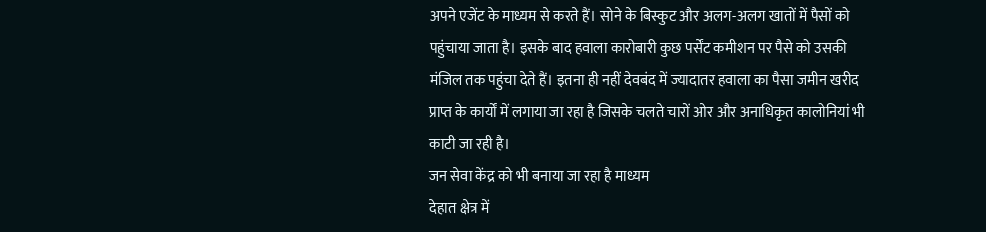अपने एजेंट के माध्यम से करते हैं। सोने के बिस्कुट और अलग-अलग खातों में पैसों को पहुंचाया जाता है। इसके बाद हवाला कारोबारी कुछ पर्सेंट कमीशन पर पैसे को उसकी मंजिल तक पहुंचा देते हैं। इतना ही नहीं देवबंद में ज्यादातर हवाला का पैसा जमीन खरीद प्राप्त के कार्यों में लगाया जा रहा है जिसके चलते चारों ओर और अनाधिकृत कालोनियां भी काटी जा रही है।
जन सेवा केंद्र को भी बनाया जा रहा है माध्यम
देहात क्षेत्र में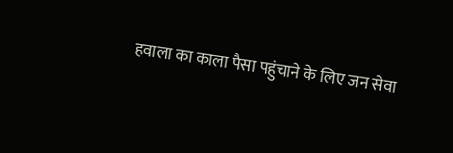हवाला का काला पैसा पहुंचाने के लिए जन सेवा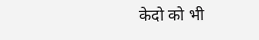केदो को भी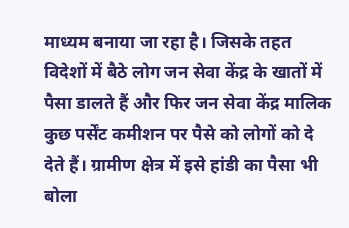माध्यम बनाया जा रहा है। जिसके तहत विदेशों में बैठे लोग जन सेवा केंद्र के खातों में पैसा डालते हैं और फिर जन सेवा केंद्र मालिक कुछ पर्सेंट कमीशन पर पैसे को लोगों को दे देते हैं। ग्रामीण क्षेत्र में इसे हांडी का पैसा भी बोला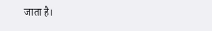जाता है।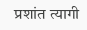प्रशांत त्यागी